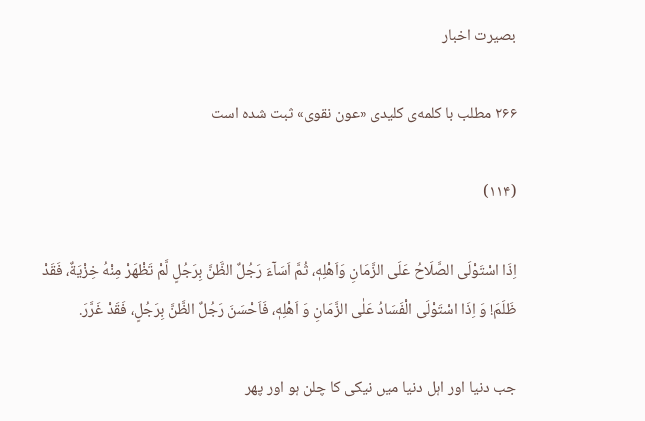بصیرت اخبار

۲۶۶ مطلب با کلمه‌ی کلیدی «عون نقوی» ثبت شده است

(۱۱۴)

اِذَا اسْتَوْلَى الصَّلَاحُ عَلَى الزَّمَانِ وَاَهْلِهٖ، ثُمَّ اَسَآءَ رَجُلٌ الظَّنَّ بِرَجُلٍ لَّمْ تَظْهَرْ مِنْهُ خِزْیَةٌ، فَقَدْ ظَلَمَ! وَ اِذَا اسْتَوْلَى الْفَسَادُ عَلٰى الزَّمَانِ وَ اَهْلِهٖ، فَاَحْسَنَ رَجُلٌ الظَّنَّ بِرَجُلٍ، فَقَدْ غَرَّرَ.

جب دنیا اور اہل دنیا میں نیکی کا چلن ہو اور پھر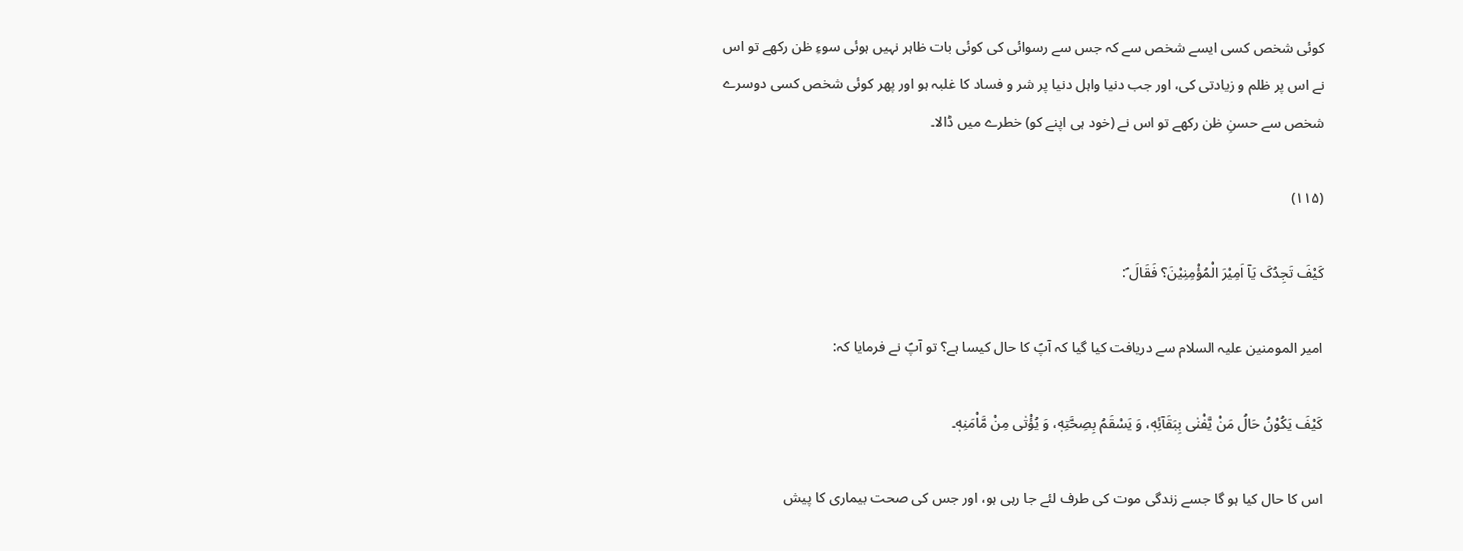کوئی شخص کسی ایسے شخص سے کہ جس سے رسوائی کی کوئی بات ظاہر نہیں ہوئی سوءِ ظن رکھے تو اس نے اس پر ظلم و زیادتی کی، اور جب دنیا واہل دنیا پر شر و فساد کا غلبہ ہو اور پھر کوئی شخص کسی دوسرے شخص سے حسنِ ظن رکھے تو اس نے (خود ہی اپنے کو) خطرے میں ڈالا۔

(۱۱۵)

کَیْفَ تَجِدُکَ یَاۤ اَمِیْرَ الْمُؤْمِنِیْنَ؟ فَقَالَ ؑ:

امیر المومنین علیہ السلام سے دریافت کیا گیا کہ آپؑ کا حال کیسا ہے؟ تو آپؑ نے فرمایا کہ:

کَیْفَ یَکُوْنُ حَالُ مَنْ یَّفْنٰى بِبَقَآئِهٖ، وَ یَسْقَمُ بِصِحَّتِهٖ، وَ یُؤْتٰى مِنْ مَّاْمَنِهٖ۔

اس کا حال کیا ہو گا جسے زندگی موت کی طرف لئے جا رہی ہو، اور جس کی صحت بیماری کا پیش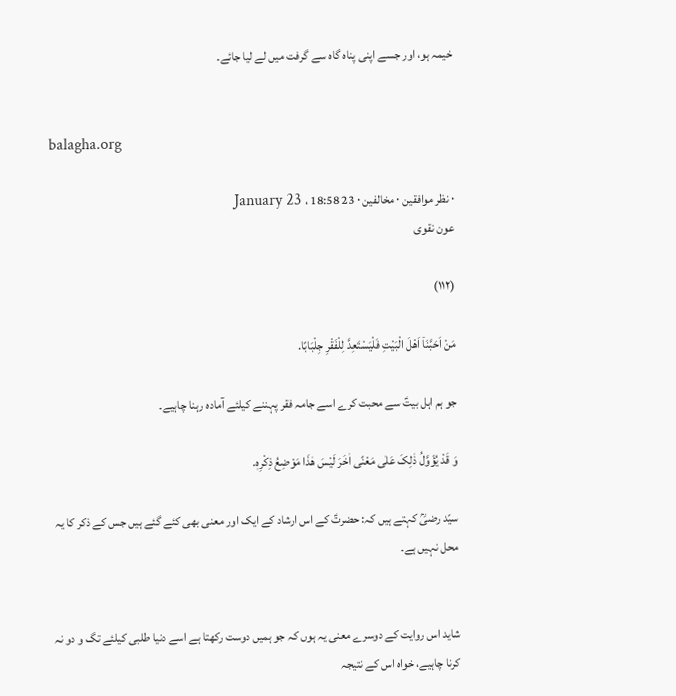خیمہ ہو، اور جسے اپنی پناہ گاہ سے گرفت میں لے لیا جائے۔


balagha.org

۰ نظر موافقین ۰ مخالفین ۰ 23 January 23 ، 18:58
عون نقوی

(۱۱۲)

مَنْ اَحَبَّنَاۤ اَهْلَ الْبَیْتِ فَلْیَسْتَعِدَّ لِلْفَقْرِ جِلْبَابًا.

جو ہم اہل بیتؑ سے محبت کرے اسے جامہ فقر پہننے کیلئے آمادہ رہنا چاہیے۔

وَ قَدْ یُؤَوَّلُ ذٰلِکَ عَلٰى مَعْنًى اٰخَرَ لَیْسَ هٰذَا مَوْضِعُ ذِکْرِهٖ.

سیّد رضیؒ کہتے ہیں کہ: حضرتؑ کے اس ارشاد کے ایک اور معنی بھی کئے گئے ہیں جس کے ذکر کا یہ محل نہیں ہے۔


شاید اس روایت کے دوسرے معنی یہ ہوں کہ جو ہمیں دوست رکھتا ہے اسے دنیا طلبی کیلئے تگ و دو نہ کرنا چاہیے، خواہ اس کے نتیجہ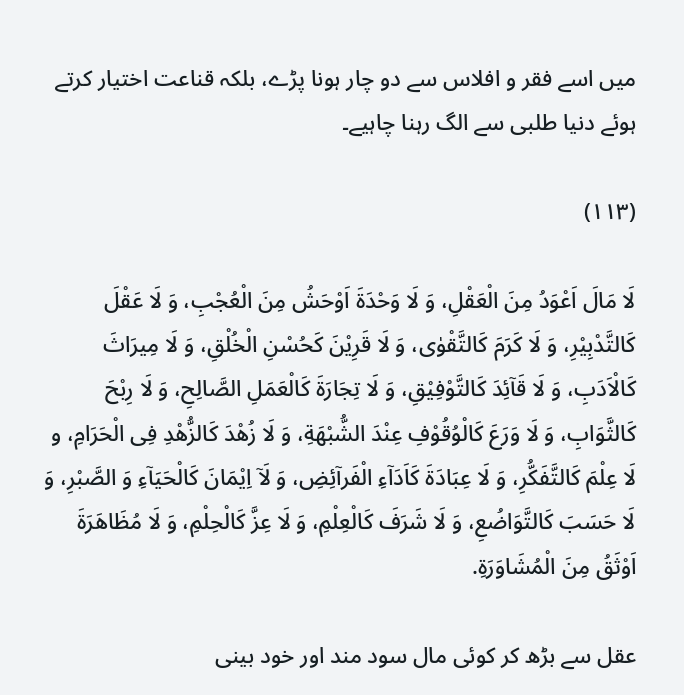میں اسے فقر و افلاس سے دو چار ہونا پڑے، بلکہ قناعت اختیار کرتے ہوئے دنیا طلبی سے الگ رہنا چاہیے۔

(۱۱۳)

لَا مَالَ اَعْوَدُ مِنَ الْعَقْلِ، وَ لَا وَحْدَةَ اَوْحَشُ مِنَ الْعُجْبِ، وَ لَا عَقْلَ کَالتَّدْبِیْرِ، وَ لَا کَرَمَ کَالتَّقْوٰى، وَ لَا قَرِیْنَ کَحُسْنِ الْخُلْقِ، وَ لَا مِیرَاثَ کَالْاَدَبِ، وَ لَا قَآئِدَ کَالتَّوْفِیْقِ، وَ لَا تِجَارَةَ کَالْعَمَلِ الصَّالِحِ، وَ لَا رِبْحَ کَالثَّوَابِ، وَ لَا وَرَعَ کَالْوُقُوْفِ عِنْدَ الشُّبْهَةِ، وَ لَا زُهْدَ کَالزُّهْدِ فِی الْحَرَامِ، و لَا عِلْمَ کَالتَّفَکُّرِ، وَ لَا عِبَادَةَ کَاَدَاۤءِ الْفَرآئِضِ، وَ لَاۤ اِیْمَانَ کَالْحَیَآءِ وَ الصَّبْرِ، وَ لَا حَسَبَ کَالتَّوَاضُعِ، وَ لَا شَرَفَ کَالْعِلْمِ، وَ لَا عِزَّ کَالْحِلْمِ، وَ لَا مُظَاهَرَةَ اَوْثَقُ مِنَ الْمُشَاوَرَةِ.

عقل سے بڑھ کر کوئی مال سود مند اور خود بینی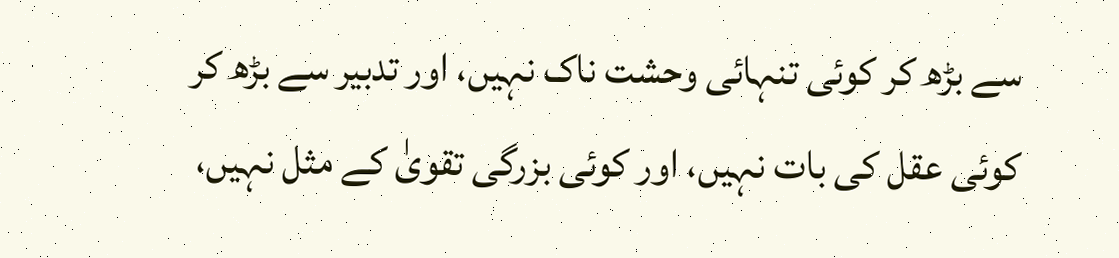سے بڑھ کر کوئی تنہائی وحشت ناک نہیں، اور تدبیر سے بڑھ کر کوئی عقل کی بات نہیں، اور کوئی بزرگی تقویٰ کے مثل نہیں،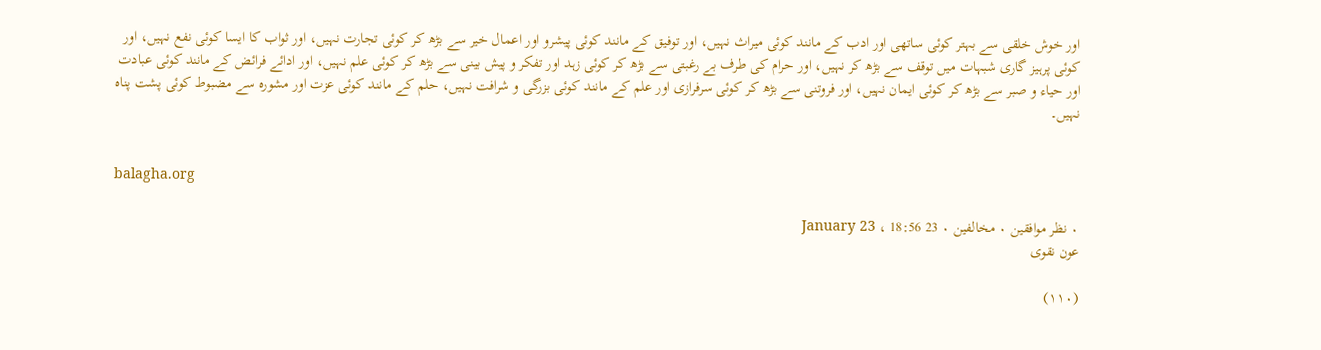اور خوش خلقی سے بہتر کوئی ساتھی اور ادب کے مانند کوئی میراث نہیں، اور توفیق کے مانند کوئی پیشرو اور اعمال خیر سے بڑھ کر کوئی تجارت نہیں، اور ثواب کا ایسا کوئی نفع نہیں، اور کوئی پرہیز گاری شبہات میں توقف سے بڑھ کر نہیں، اور حرام کی طرف بے رغبتی سے بڑھ کر کوئی زہد اور تفکر و پیش بینی سے بڑھ کر کوئی علم نہیں، اور ادائے فرائض کے مانند کوئی عبادت اور حیاء و صبر سے بڑھ کر کوئی ایمان نہیں، اور فروتنی سے بڑھ کر کوئی سرفرازی اور علم کے مانند کوئی بزرگی و شرافت نہیں، حلم کے مانند کوئی عزت اور مشورہ سے مضبوط کوئی پشت پناہ نہیں۔


balagha.org

۰ نظر موافقین ۰ مخالفین ۰ 23 January 23 ، 18:56
عون نقوی

(۱۱۰)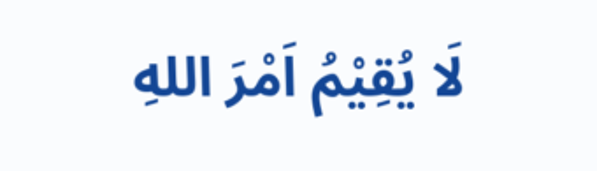لَا یُقِیْمُ اَمْرَ اللهِ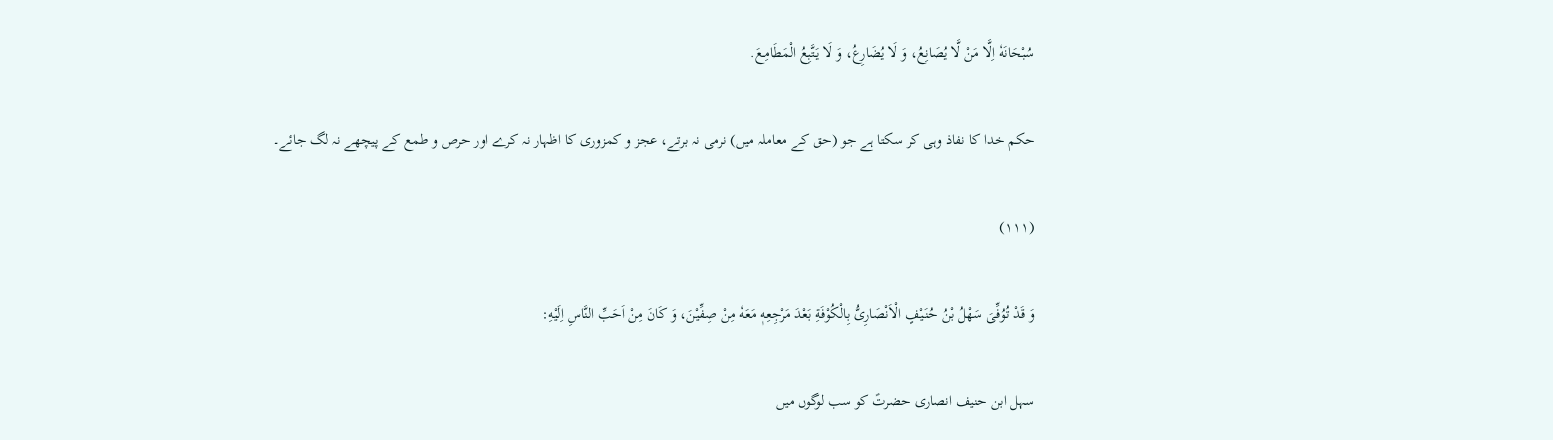سُبْحَانَهٗ اِلَّا مَنْ لَّا یُصَانِعُ، وَ لَا یُضَارِعُ، وَ لَا یَتَّبِعُ الْمَطَامِـعَ.

حکم خدا کا نفاذ وہی کر سکتا ہے جو (حق کے معاملہ میں) نرمی نہ برتے، عجز و کمزوری کا اظہار نہ کرے اور حرص و طمع کے پیچھے نہ لگ جائے۔

(۱۱۱)

وَ قَدْ تُوُفِّیَ سَهْلُ بْنُ حُنَیْفٍ الْاَنْصَارِیُّ بِالْکُوْفَةِ بَعْدَ مَرْجِعِهٖ مَعَهٗ مِنْ صِفِّیْنَ، وَ کَانَ مِنْ اَحَبِّ النَّاسِ اِلَیْهِ:

سہل ابن حنیف انصاری حضرتؑ کو سب لوگوں میں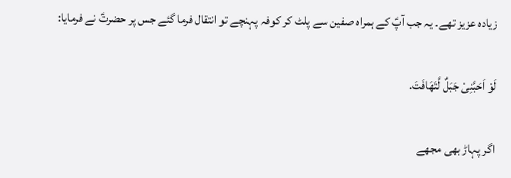زیادہ عزیز تھے۔ یہ جب آپؑ کے ہمراہ صفین سے پلٹ کر کوفہ پہنچے تو انتقال فرما گئے جس پر حضرتؑ نے فرمایا:

لَوْ اَحَبَّنِیْ جَبَلٌ لَّتَهَافَتَ.

اگر پہاڑ بھی مجھے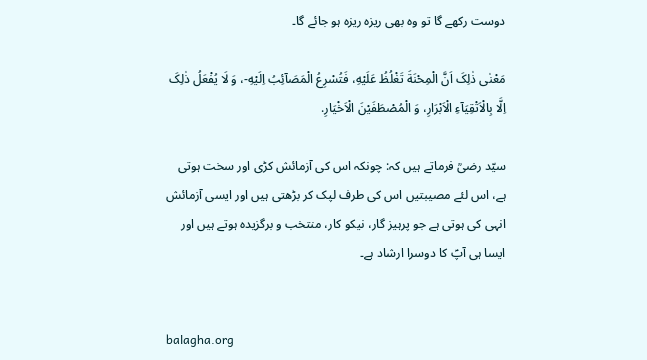دوست رکھے گا تو وہ بھی ریزہ ریزہ ہو جائے گا۔

مَعْنٰى ذٰلِکَ اَنَّ الْمِحْنَةَ تَغْلُظُ عَلَیْهِ، فَتُسْرِعُ الْمَصَآئِبُ اِلَیْهِ-، وَ لَا یُفْعَلُ ذٰلِکَ اِلَّا بِالْاَتْقِیَآءِ الْاَبْرَارِ، وَ الْمُصْطَفَیْنَ الْاَخْیَارِ.

سیّد رضیؒ فرماتے ہیں کہ: چونکہ اس کی آزمائش کڑی اور سخت ہوتی ہے، اس لئے مصیبتیں اس کی طرف لپک کر بڑھتی ہیں اور ایسی آزمائش انہی کی ہوتی ہے جو پرہیز گار، نیکو کار، منتخب و برگزیدہ ہوتے ہیں اور ایسا ہی آپؑ کا دوسرا ارشاد ہے۔


balagha.org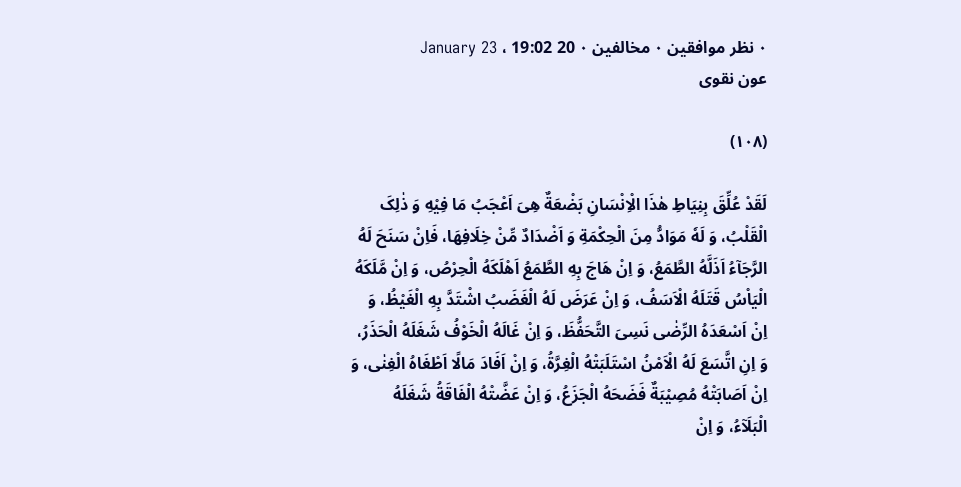۰ نظر موافقین ۰ مخالفین ۰ 20 January 23 ، 19:02
عون نقوی

(۱۰۸)

لَقَدْ عُلِّقَ بِنِیَاطِ هٰذَا الْاِنْسَانِ بَضْعَةٌ هِیَ اَعْجَبُ مَا فِیْهِ وَ ذٰلِکَ الْقَلْبُ، وَ لَهٗ مَوَادُّ مِنَ الْحِکْمَةِ وَ اَضْدَادٌ مِّنْ خِلَافِهَا، فَاِنْ سَنَحَ لَهُ الرَّجَآءُ اَذَلَّهُ الطَّمَعُ، وَ اِنْ هَاجَ بِهِ الطَّمَعُ اَهْلَکَهُ الْحِرْصُ، وَ اِنْ مَّلَکَهُ الْیَاْسُ قَتَلَهُ الْاَسَفُ، وَ اِنْ عَرَضَ لَهُ الْغَضَبُ اشْتَدَّ بِهِ الْغَیْظُ، وَ اِنْ اَسْعَدَهُ الرِّضٰى نَسِیَ التَّحَفُّظَ، وَ اِنْ غَالَهُ الْخَوْفُ شَغَلَهُ الْحَذَرُ، وَ اِنِ اتَّسَعَ لَهُ الْاَمْنُ اسْتَلَبَتْهُ الْغِرَّةُ، وَ اِنْ اَفَادَ مَالًا اَطْغَاهُ الْغِنٰى، وَ اِنْ اَصَابَتْهُ مُصِیْبَةٌ فَضَحَهُ الْجَزَعُ، وَ اِنْ عَضَّتْهُ الْفَاقَةُ شَغَلَهُ الْبَلَآءُ، وَ اِنْ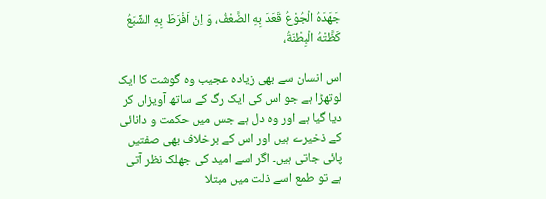جَهَدَهُ الْجُوْعُ قَعَدَ بِهِ الضَّعْفُ، وَ اِنْ اَفْرَطَ بِهِ الشِّبَعُ کَظَّتْهُ الْبِطْنَةُ،

اس انسان سے بھی زیادہ عجیب وہ گوشت کا ایک لوتھڑا ہے جو اس کی ایک رگ کے ساتھ آویزاں کر دیا گیا ہے اور وہ دل ہے جس میں حکمت و دانائی کے ذخیرے ہیں اور اس کے برخلاف بھی صفتیں پائی جاتی ہیں۔ اگر اسے امید کی جھلک نظر آتی ہے تو طمع اسے ذلت میں مبتلا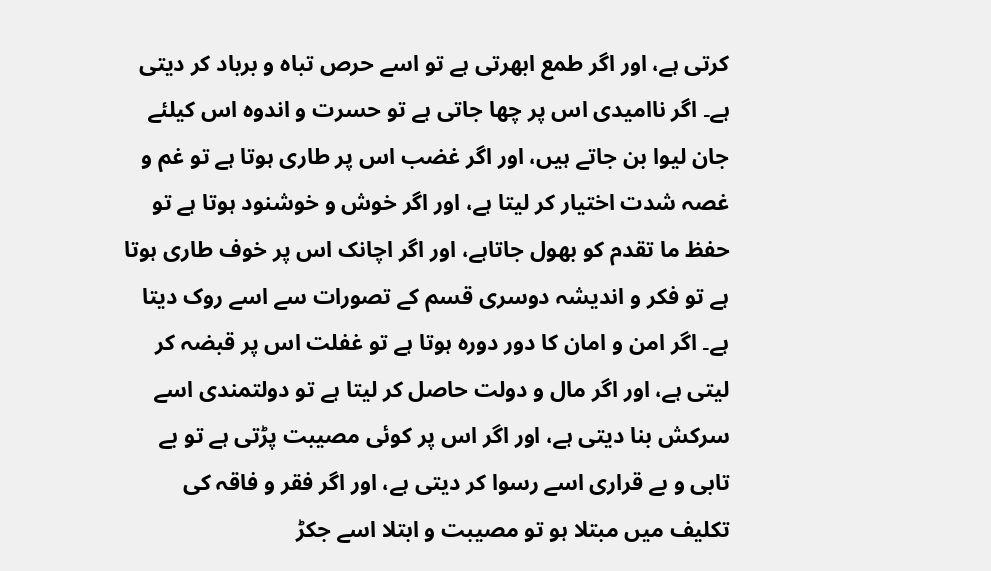کرتی ہے، اور اگر طمع ابھرتی ہے تو اسے حرص تباہ و برباد کر دیتی ہے۔ اگر ناامیدی اس پر چھا جاتی ہے تو حسرت و اندوہ اس کیلئے جان لیوا بن جاتے ہیں، اور اگر غضب اس پر طاری ہوتا ہے تو غم و غصہ شدت اختیار کر لیتا ہے، اور اگر خوش و خوشنود ہوتا ہے تو حفظ ما تقدم کو بھول جاتاہے، اور اگر اچانک اس پر خوف طاری ہوتا ہے تو فکر و اندیشہ دوسری قسم کے تصورات سے اسے روک دیتا ہے۔ اگر امن و امان کا دور دورہ ہوتا ہے تو غفلت اس پر قبضہ کر لیتی ہے، اور اگر مال و دولت حاصل کر لیتا ہے تو دولتمندی اسے سرکش بنا دیتی ہے، اور اگر اس پر کوئی مصیبت پڑتی ہے تو بے تابی و بے قراری اسے رسوا کر دیتی ہے، اور اگر فقر و فاقہ کی تکلیف میں مبتلا ہو تو مصیبت و ابتلا اسے جکڑ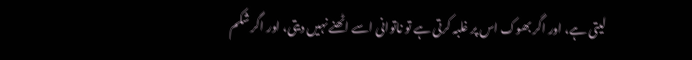لیتی ہے، اور اگر بھوک اس پر غلبہ کرتی ہے تو ناتوانی اسے اٹھنے نہیں دیتی، اور اگر شکم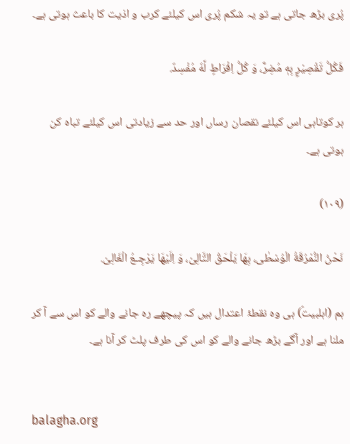پُری بڑھ جاتی ہے تو یہ شکم پُری اس کیلئے کرب و اذیت کا باعث ہوتی ہے۔

فَکُلُّ تَقْصِیْرٍۭ بِهٖ مُضِرٌّ، وَ کُلُّ اِفْرَاطٍ لَّهٗ مُفْسِدٌ.

ہر کوتاہی اس کیلئے نقصان رساں اور حد سے زیادتی اس کیلئے تباہ کن ہوتی ہے۔

(۱۰۹)

نَحْنُ النُّمْرُقَةُ الْوُسْطٰى، بِهَا یَلْحَقُ التَّالِیْ، وَ اِلَیْهَا یَرْجِـعُ الْغَالِیْ.

ہم (اہلبیتؑ) ہی وہ نقطۂ اعتدال ہیں کہ پیچھے رہ جانے والے کو اس سے آ کر ملنا ہے اور آگے بڑھ جانے والے کو اس کی طرف پلٹ کر آنا ہے۔


balagha.org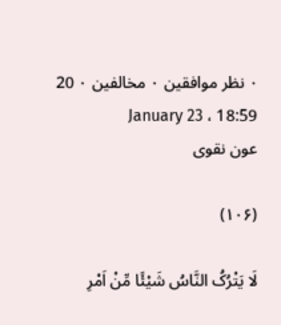۰ نظر موافقین ۰ مخالفین ۰ 20 January 23 ، 18:59
عون نقوی

(۱۰۶)

لَا یَتْرُکُ النَّاسُ شَیْئًا مِّنْ اَمْرِ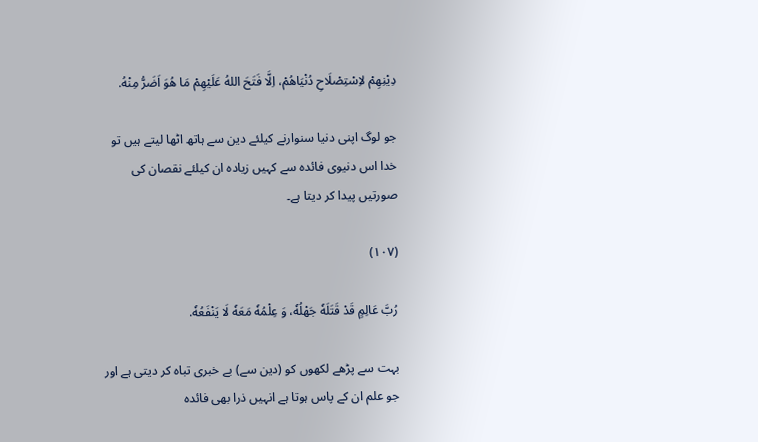دِیْنِهِمْ لاِسْتِصْلَاحِ دُنْیَاهُمْ، اِلَّا فَتَحَ اللهُ عَلَیْهِمْ مَا هُوَ اَضَرُّ مِنْهُ.

جو لوگ اپنی دنیا سنوارنے کیلئے دین سے ہاتھ اٹھا لیتے ہیں تو خدا اس دنیوی فائدہ سے کہیں زیادہ ان کیلئے نقصان کی صورتیں پیدا کر دیتا ہے۔

(۱۰۷)

رُبَّ عَالِمٍ قَدْ قَتَلَهٗ جَهْلُهٗ، وَ عِلْمُهٗ مَعَهٗ لَا یَنْفَعُهٗ.

بہت سے پڑھے لکھوں کو (دین سے) بے خبری تباہ کر دیتی ہے اور جو علم ان کے پاس ہوتا ہے انہیں ذرا بھی فائدہ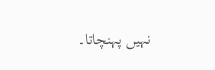نہیں پہنچاتا۔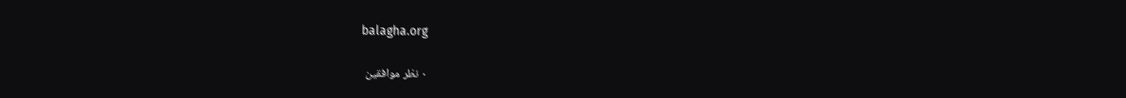balagha.org

۰ نظر موافقین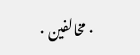۰ مخالفین ۰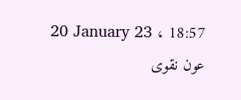20 January 23 ، 18:57
عون نقوی